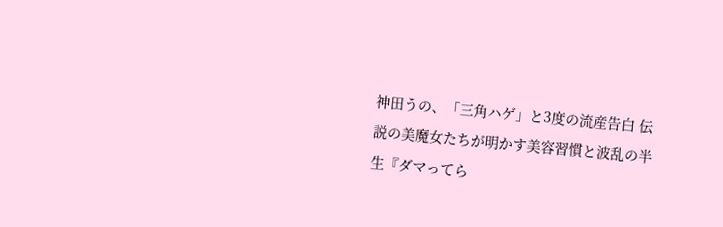神田うの、「三角ハゲ」と3度の流産告白 伝説の美魔女たちが明かす美容習慣と波乱の半生『ダマってら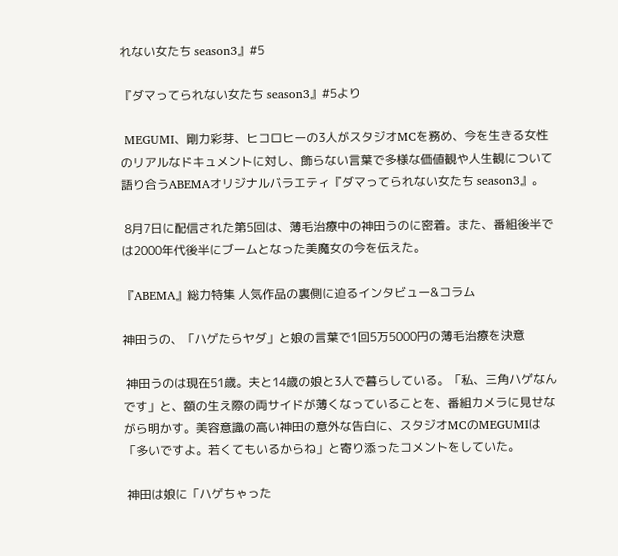れない女たち season3』#5

『ダマってられない女たち season3』#5より

 MEGUMI、剛力彩芽、ヒコロヒーの3人がスタジオMCを務め、今を生きる女性のリアルなドキュメントに対し、飾らない言葉で多様な価値観や人生観について語り合うABEMAオリジナルバラエティ『ダマってられない女たち season3』。

 8月7日に配信された第5回は、薄毛治療中の神田うのに密着。また、番組後半では2000年代後半にブームとなった美魔女の今を伝えた。

『ABEMA』総力特集 人気作品の裏側に迫るインタビュー&コラム

神田うの、「ハゲたらヤダ」と娘の言葉で1回5万5000円の薄毛治療を決意

 神田うのは現在51歳。夫と14歳の娘と3人で暮らしている。「私、三角ハゲなんです」と、額の生え際の両サイドが薄くなっていることを、番組カメラに見せながら明かす。美容意識の高い神田の意外な告白に、スタジオMCのMEGUMIは「多いですよ。若くてもいるからね」と寄り添ったコメントをしていた。

 神田は娘に「ハゲちゃった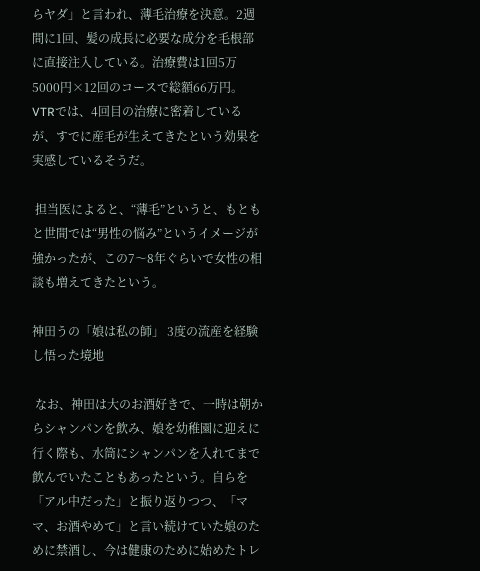らヤダ」と言われ、薄毛治療を決意。2週間に1回、髪の成長に必要な成分を毛根部に直接注入している。治療費は1回5万5000円×12回のコースで総額66万円。VTRでは、4回目の治療に密着しているが、すでに産毛が生えてきたという効果を実感しているそうだ。

 担当医によると、“薄毛”というと、もともと世間では“男性の悩み”というイメージが強かったが、この7〜8年ぐらいで女性の相談も増えてきたという。

神田うの「娘は私の師」 3度の流産を経験し悟った境地

 なお、神田は大のお酒好きで、一時は朝からシャンパンを飲み、娘を幼稚園に迎えに行く際も、水筒にシャンパンを入れてまで飲んでいたこともあったという。自らを「アル中だった」と振り返りつつ、「ママ、お酒やめて」と言い続けていた娘のために禁酒し、今は健康のために始めたトレ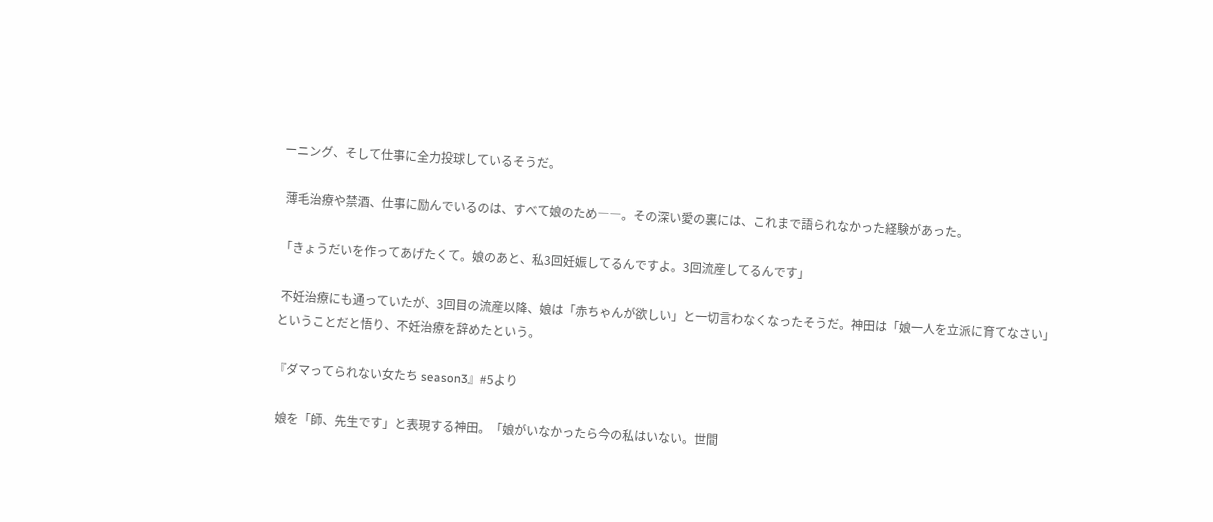ーニング、そして仕事に全力投球しているそうだ。

 薄毛治療や禁酒、仕事に励んでいるのは、すべて娘のため――。その深い愛の裏には、これまで語られなかった経験があった。

「きょうだいを作ってあげたくて。娘のあと、私3回妊娠してるんですよ。3回流産してるんです」

 不妊治療にも通っていたが、3回目の流産以降、娘は「赤ちゃんが欲しい」と一切言わなくなったそうだ。神田は「娘一人を立派に育てなさい」ということだと悟り、不妊治療を辞めたという。

『ダマってられない女たち season3』#5より

 娘を「師、先生です」と表現する神田。「娘がいなかったら今の私はいない。世間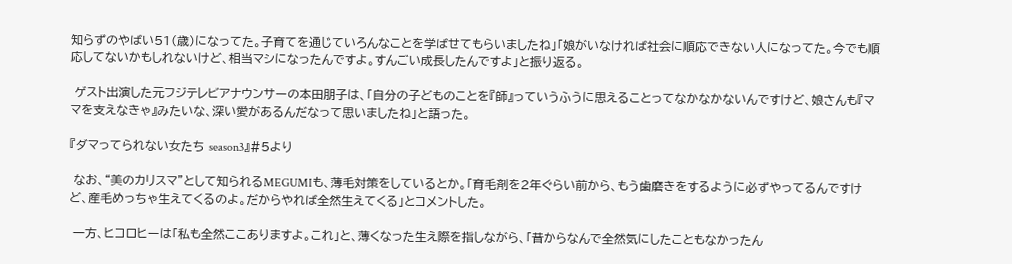知らずのやばい51(歳)になってた。子育てを通じていろんなことを学ばせてもらいましたね」「娘がいなければ社会に順応できない人になってた。今でも順応してないかもしれないけど、相当マシになったんですよ。すんごい成長したんですよ」と振り返る。

 ゲスト出演した元フジテレビアナウンサーの本田朋子は、「自分の子どものことを『師』っていうふうに思えることってなかなかないんですけど、娘さんも『ママを支えなきゃ』みたいな、深い愛があるんだなって思いましたね」と語った。

『ダマってられない女たち season3』#5より

 なお、“美のカリスマ”として知られるMEGUMIも、薄毛対策をしているとか。「育毛剤を2年ぐらい前から、もう歯磨きをするように必ずやってるんですけど、産毛めっちゃ生えてくるのよ。だからやれば全然生えてくる」とコメントした。

 一方、ヒコロヒーは「私も全然ここありますよ。これ」と、薄くなった生え際を指しながら、「昔からなんで全然気にしたこともなかったん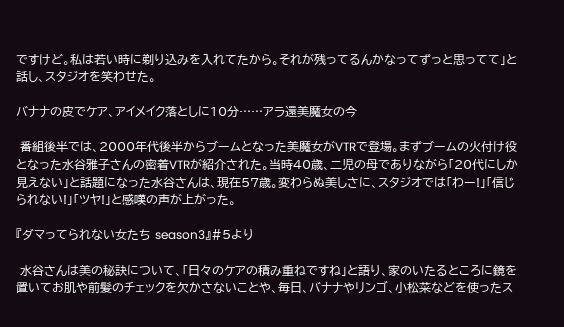ですけど。私は若い時に剃り込みを入れてたから。それが残ってるんかなってずっと思ってて」と話し、スタジオを笑わせた。

バナナの皮でケア、アイメイク落としに10分……アラ還美魔女の今

 番組後半では、2000年代後半からブームとなった美魔女がVTRで登場。まずブームの火付け役となった水谷雅子さんの密着VTRが紹介された。当時40歳、二児の母でありながら「20代にしか見えない」と話題になった水谷さんは、現在57歳。変わらぬ美しさに、スタジオでは「わー!」「信じられない!」「ツヤ!」と感嘆の声が上がった。

『ダマってられない女たち season3』#5より

 水谷さんは美の秘訣について、「日々のケアの積み重ねですね」と語り、家のいたるところに鏡を置いてお肌や前髪のチェックを欠かさないことや、毎日、バナナやリンゴ、小松菜などを使ったス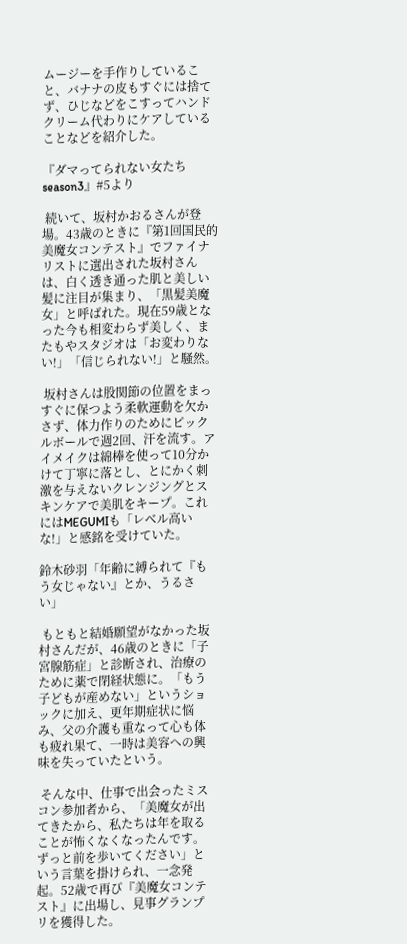ムージーを手作りしていること、バナナの皮もすぐには捨てず、ひじなどをこすってハンドクリーム代わりにケアしていることなどを紹介した。

『ダマってられない女たち season3』#5より

 続いて、坂村かおるさんが登場。43歳のときに『第1回国民的美魔女コンテスト』でファイナリストに選出された坂村さんは、白く透き通った肌と美しい髪に注目が集まり、「黒髪美魔女」と呼ばれた。現在59歳となった今も相変わらず美しく、またもやスタジオは「お変わりない!」「信じられない!」と騒然。

 坂村さんは股関節の位置をまっすぐに保つよう柔軟運動を欠かさず、体力作りのためにピックルボールで週2回、汗を流す。アイメイクは綿棒を使って10分かけて丁寧に落とし、とにかく刺激を与えないクレンジングとスキンケアで美肌をキープ。これにはMEGUMIも「レベル高いな!」と感銘を受けていた。

鈴木砂羽「年齢に縛られて『もう女じゃない』とか、うるさい」

 もともと結婚願望がなかった坂村さんだが、46歳のときに「子宮腺筋症」と診断され、治療のために薬で閉経状態に。「もう子どもが産めない」というショックに加え、更年期症状に悩み、父の介護も重なって心も体も疲れ果て、一時は美容への興味を失っていたという。

 そんな中、仕事で出会ったミスコン参加者から、「美魔女が出てきたから、私たちは年を取ることが怖くなくなったんです。ずっと前を歩いてください」という言葉を掛けられ、一念発起。52歳で再び『美魔女コンテスト』に出場し、見事グランプリを獲得した。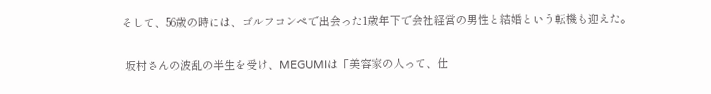そして、56歳の時には、ゴルフコンペで出会った1歳年下で会社経営の男性と結婚という転機も迎えた。

 坂村さんの波乱の半生を受け、MEGUMIは「美容家の人って、仕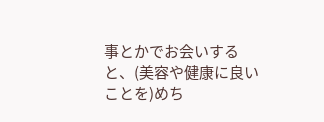事とかでお会いすると、(美容や健康に良いことを)めち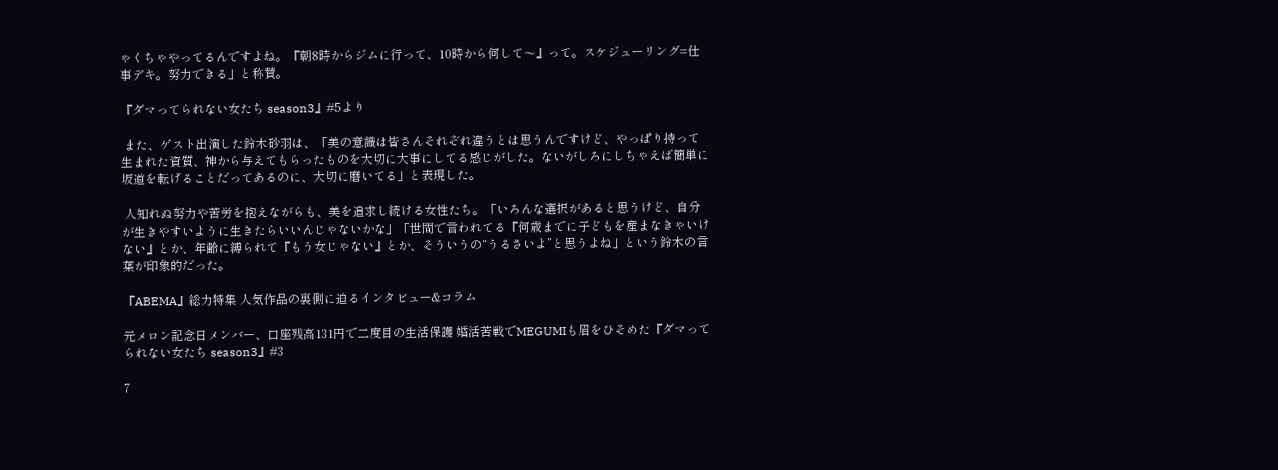ゃくちゃやってるんですよね。『朝8時からジムに行って、10時から何して〜』って。スケジューリング=仕事デキ。努力できる」と称賛。

『ダマってられない女たち season3』#5より

 また、ゲスト出演した鈴木砂羽は、「美の意識は皆さんそれぞれ違うとは思うんですけど、やっぱり持って生まれた資質、神から与えてもらったものを大切に大事にしてる感じがした。ないがしろにしちゃえば簡単に坂道を転げることだってあるのに、大切に磨いてる」と表現した。

 人知れぬ努力や苦労を抱えながらも、美を追求し続ける女性たち。「いろんな選択があると思うけど、自分が生きやすいように生きたらいいんじゃないかな」「世間で言われてる『何歳までに子どもを産まなきゃいけない』とか、年齢に縛られて『もう女じゃない』とか、そういうの“うるさいよ”と思うよね」という鈴木の言葉が印象的だった。

『ABEMA』総力特集 人気作品の裏側に迫るインタビュー&コラム

元メロン記念日メンバー、口座残高131円で二度目の生活保護 婚活苦戦でMEGUMIも眉をひそめた『ダマってられない女たち season3』#3

7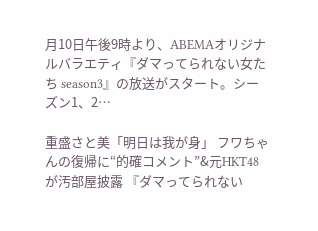月10日午後9時より、ABEMAオリジナルバラエティ『ダマってられない女たち season3』の放送がスタート。シーズン1、2…

重盛さと美「明日は我が身」 フワちゃんの復帰に“的確コメント”&元HKT48が汚部屋披露 『ダマってられない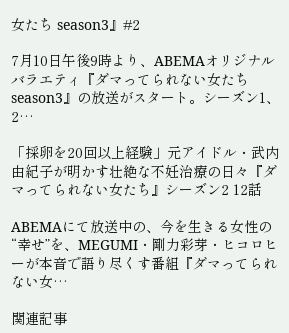女たち season3』#2

7月10日午後9時より、ABEMAオリジナルバラエティ『ダマってられない女たち season3』の放送がスタート。シーズン1、2…

「採卵を20回以上経験」元アイドル・武内由紀子が明かす壮絶な不妊治療の日々『ダマってられない女たち』シーズン2 12話

ABEMAにて放送中の、今を生きる女性の“幸せ”を、MEGUMI・剛力彩芽・ヒコロヒーが本音で語り尽くす番組『ダマってられない女…

関連記事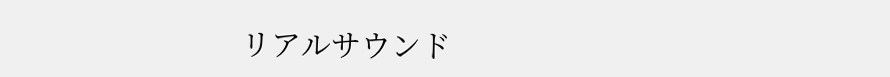リアルサウンド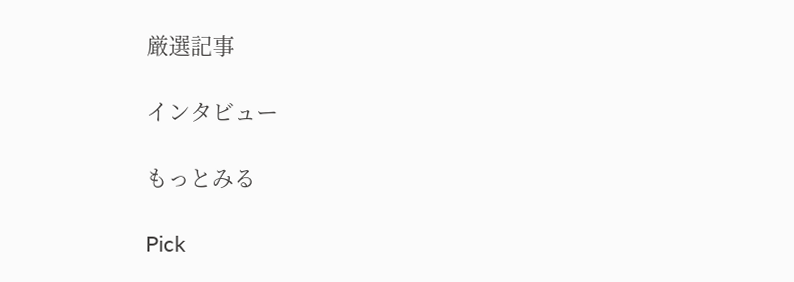厳選記事

インタビュー

もっとみる

Pick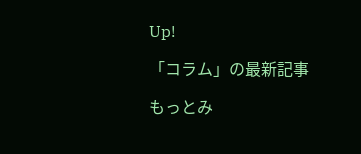Up!

「コラム」の最新記事

もっとみ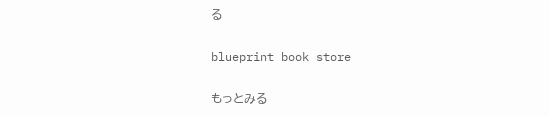る

blueprint book store

もっとみる